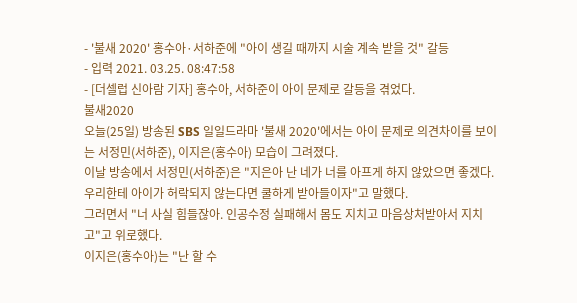- '불새 2020' 홍수아·서하준에 "아이 생길 때까지 시술 계속 받을 것" 갈등
- 입력 2021. 03.25. 08:47:58
- [더셀럽 신아람 기자] 홍수아, 서하준이 아이 문제로 갈등을 겪었다.
불새2020
오늘(25일) 방송된 SBS 일일드라마 '불새 2020'에서는 아이 문제로 의견차이를 보이는 서정민(서하준), 이지은(홍수아) 모습이 그려졌다.
이날 방송에서 서정민(서하준)은 "지은아 난 네가 너를 아프게 하지 않았으면 좋겠다. 우리한테 아이가 허락되지 않는다면 쿨하게 받아들이자"고 말했다.
그러면서 "너 사실 힘들잖아. 인공수정 실패해서 몸도 지치고 마음상처받아서 지치고"고 위로했다.
이지은(홍수아)는 "난 할 수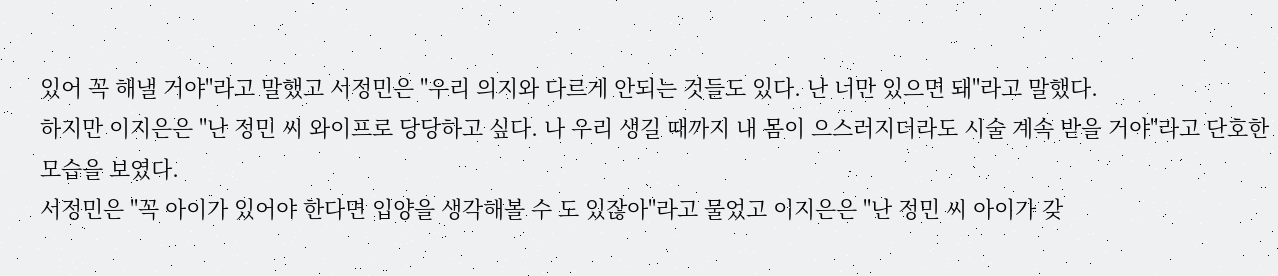있어 꼭 해낼 거야"라고 말했고 서정민은 "우리 의지와 다르게 안되는 것들도 있다. 난 너만 있으면 돼"라고 말했다.
하지만 이지은은 "난 정민 씨 와이프로 당당하고 싶다. 나 우리 생길 때까지 내 몸이 으스러지더라도 시술 계속 받을 거야"라고 단호한 모습을 보였다.
서정민은 "꼭 아이가 있어야 한다면 입양을 생각해볼 수 도 있잖아"라고 물었고 이지은은 "난 정민 씨 아이가 갖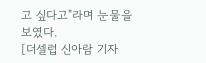고 싶다고"라며 눈물을 보였다.
[더셀럽 신아람 기자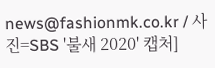news@fashionmk.co.kr / 사진=SBS '불새 2020' 캡처]